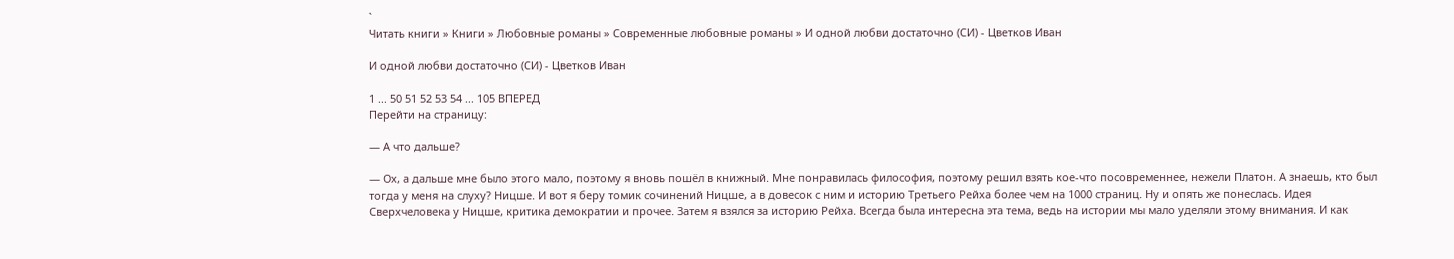`
Читать книги » Книги » Любовные романы » Современные любовные романы » И одной любви достаточно (СИ) - Цветков Иван

И одной любви достаточно (СИ) - Цветков Иван

1 ... 50 51 52 53 54 ... 105 ВПЕРЕД
Перейти на страницу:

— А что дальше?

— Ох, а дальше мне было этого мало, поэтому я вновь пошёл в книжный. Мне понравилась философия, поэтому решил взять кое-что посовременнее, нежели Платон. А знаешь, кто был тогда у меня на слуху? Ницше. И вот я беру томик сочинений Ницше, а в довесок с ним и историю Третьего Рейха более чем на 1000 страниц. Ну и опять же понеслась. Идея Сверхчеловека у Ницше, критика демократии и прочее. Затем я взялся за историю Рейха. Всегда была интересна эта тема, ведь на истории мы мало уделяли этому внимания. И как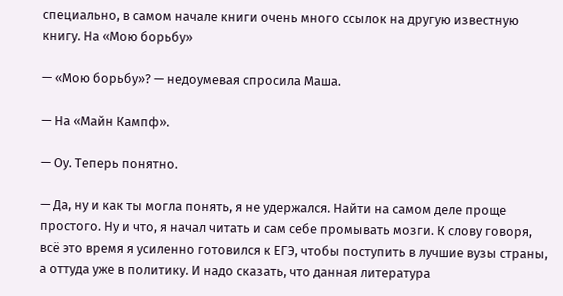специально, в самом начале книги очень много ссылок на другую известную книгу. На «Мою борьбу»

— «Мою борьбу»? — недоумевая спросила Маша.

— На «Майн Кампф».

— Оу. Теперь понятно.

— Да, ну и как ты могла понять, я не удержался. Найти на самом деле проще простого. Ну и что, я начал читать и сам себе промывать мозги. К слову говоря, всё это время я усиленно готовился к ЕГЭ, чтобы поступить в лучшие вузы страны, а оттуда уже в политику. И надо сказать, что данная литература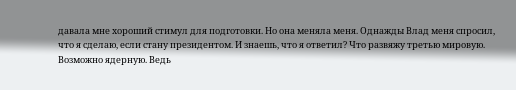давала мне хороший стимул для подготовки. Но она меняла меня. Однажды Влад меня спросил, что я сделаю, если стану президентом. И знаешь, что я ответил? Что развяжу третью мировую. Возможно ядерную. Ведь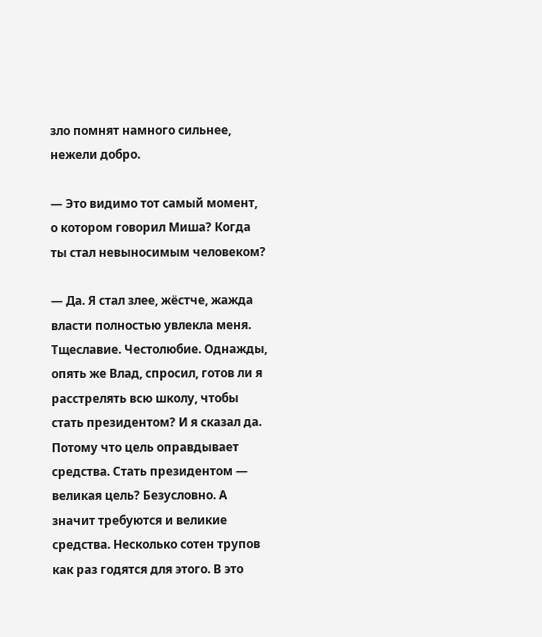зло помнят намного сильнее, нежели добро.

— Это видимо тот самый момент, о котором говорил Миша? Когда ты стал невыносимым человеком?

— Да. Я стал злее, жёстче, жажда власти полностью увлекла меня. Тщеславие. Честолюбие. Однажды, опять же Влад, спросил, готов ли я расстрелять всю школу, чтобы стать президентом? И я сказал да. Потому что цель оправдывает средства. Стать президентом — великая цель? Безусловно. А значит требуются и великие средства. Несколько сотен трупов как раз годятся для этого. В это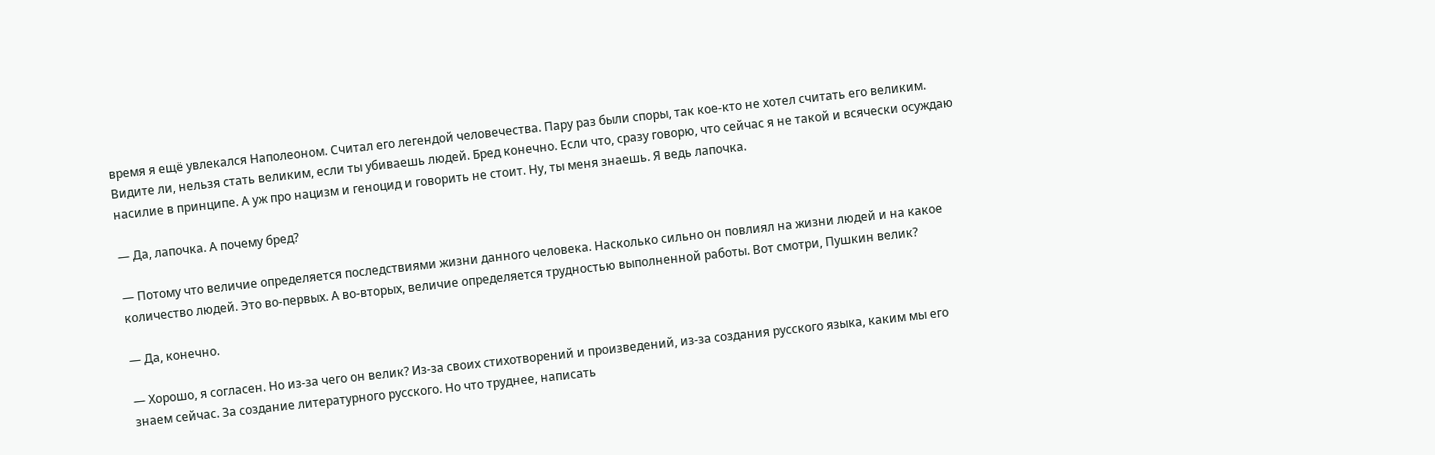время я ещё увлекался Наполеоном. Считал его легендой человечества. Пару раз были споры, так кое-кто не хотел считать его великим. Видите ли, нельзя стать великим, если ты убиваешь людей. Бред конечно. Если что, сразу говорю, что сейчас я не такой и всячески осуждаю насилие в принципе. А уж про нацизм и геноцид и говорить не стоит. Ну, ты меня знаешь. Я ведь лапочка.

— Да, лапочка. А почему бред?

— Потому что величие определяется последствиями жизни данного человека. Насколько сильно он повлиял на жизни людей и на какое количество людей. Это во-первых. А во-вторых, величие определяется трудностью выполненной работы. Вот смотри, Пушкин велик?

— Да, конечно.

— Хорошо, я согласен. Но из-за чего он велик? Из-за своих стихотворений и произведений, из-за создания русского языка, каким мы его знаем сейчас. За создание литературного русского. Но что труднее, написать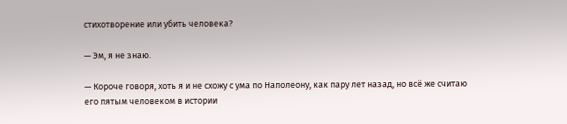стихотворение или убить человека?

— Эм, я не знаю.

— Короче говоря, хоть я и не схожу с ума по Наполеону, как пару лет назад, но всё же считаю его пятым человеком в истории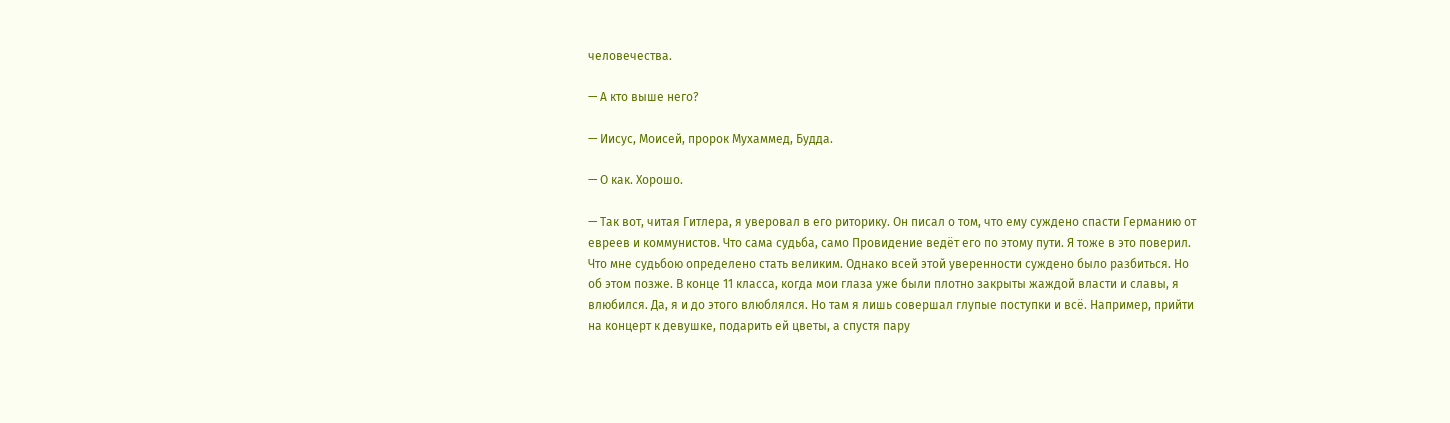человечества.

— А кто выше него?

— Иисус, Моисей, пророк Мухаммед, Будда.

— О как. Хорошо.

— Так вот, читая Гитлера, я уверовал в его риторику. Он писал о том, что ему суждено спасти Германию от евреев и коммунистов. Что сама судьба, само Провидение ведёт его по этому пути. Я тоже в это поверил. Что мне судьбою определено стать великим. Однако всей этой уверенности суждено было разбиться. Но об этом позже. В конце 11 класса, когда мои глаза уже были плотно закрыты жаждой власти и славы, я влюбился. Да, я и до этого влюблялся. Но там я лишь совершал глупые поступки и всё. Например, прийти на концерт к девушке, подарить ей цветы, а спустя пару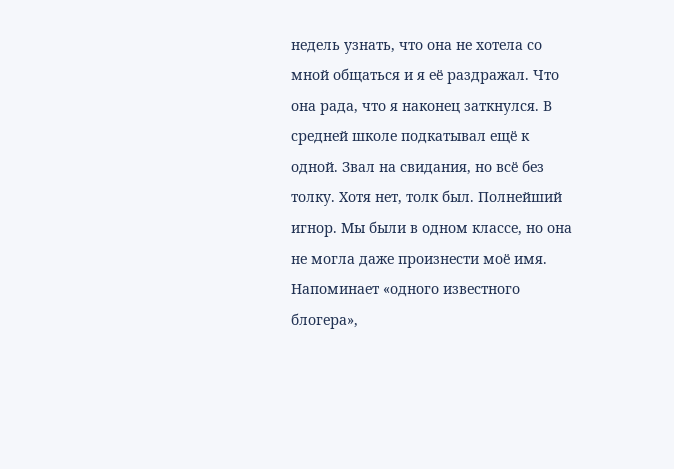недель узнать, что она не хотела со мной общаться и я её раздражал. Что она рада, что я наконец заткнулся. В средней школе подкатывал ещё к одной. Звал на свидания, но всё без толку. Хотя нет, толк был. Полнейший игнор. Мы были в одном классе, но она не могла даже произнести моё имя. Напоминает «одного известного блогера»,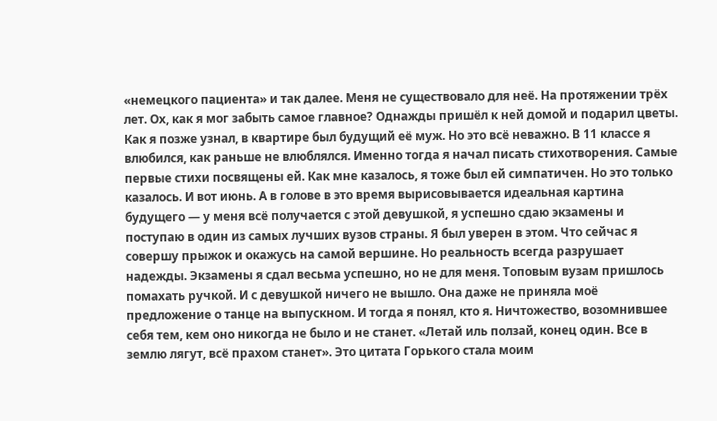«немецкого пациента» и так далее. Меня не существовало для неё. На протяжении трёх лет. Ох, как я мог забыть самое главное? Однажды пришёл к ней домой и подарил цветы. Как я позже узнал, в квартире был будущий её муж. Но это всё неважно. В 11 классе я влюбился, как раньше не влюблялся. Именно тогда я начал писать стихотворения. Самые первые стихи посвящены ей. Как мне казалось, я тоже был ей симпатичен. Но это только казалось. И вот июнь. А в голове в это время вырисовывается идеальная картина будущего — у меня всё получается с этой девушкой, я успешно сдаю экзамены и поступаю в один из самых лучших вузов страны. Я был уверен в этом. Что сейчас я совершу прыжок и окажусь на самой вершине. Но реальность всегда разрушает надежды. Экзамены я сдал весьма успешно, но не для меня. Топовым вузам пришлось помахать ручкой. И с девушкой ничего не вышло. Она даже не приняла моё предложение о танце на выпускном. И тогда я понял, кто я. Ничтожество, возомнившее себя тем, кем оно никогда не было и не станет. «Летай иль ползай, конец один. Все в землю лягут, всё прахом станет». Это цитата Горького стала моим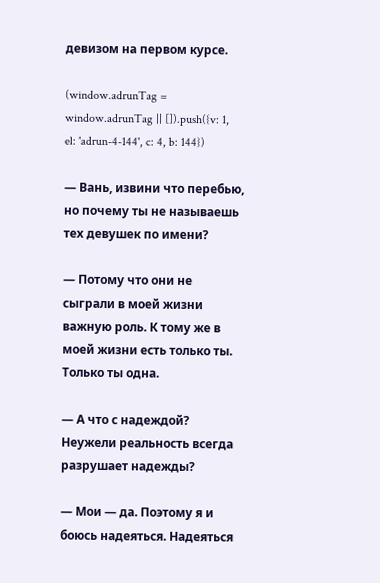девизом на первом курсе.

(window.adrunTag = window.adrunTag || []).push({v: 1, el: 'adrun-4-144', c: 4, b: 144})

— Вань, извини что перебью, но почему ты не называешь тех девушек по имени?

— Потому что они не сыграли в моей жизни важную роль. К тому же в моей жизни есть только ты. Только ты одна.

— А что с надеждой? Неужели реальность всегда разрушает надежды?

— Мои — да. Поэтому я и боюсь надеяться. Надеяться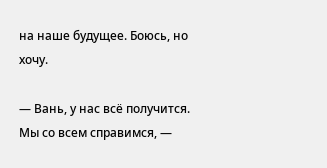на наше будущее. Боюсь, но хочу.

— Вань, у нас всё получится. Мы со всем справимся, —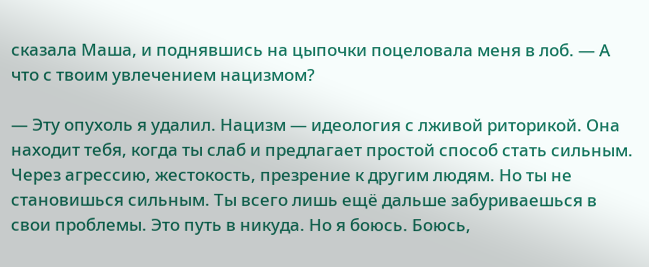сказала Маша, и поднявшись на цыпочки поцеловала меня в лоб. — А что с твоим увлечением нацизмом?

— Эту опухоль я удалил. Нацизм — идеология с лживой риторикой. Она находит тебя, когда ты слаб и предлагает простой способ стать сильным. Через агрессию, жестокость, презрение к другим людям. Но ты не становишься сильным. Ты всего лишь ещё дальше забуриваешься в свои проблемы. Это путь в никуда. Но я боюсь. Боюсь,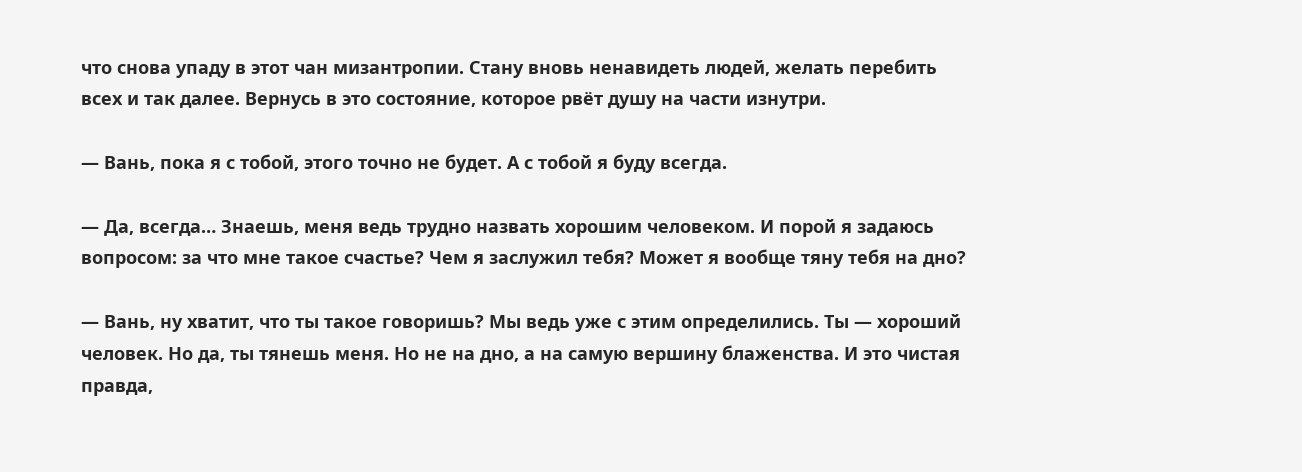что снова упаду в этот чан мизантропии. Стану вновь ненавидеть людей, желать перебить всех и так далее. Вернусь в это состояние, которое рвёт душу на части изнутри.

— Вань, пока я с тобой, этого точно не будет. А с тобой я буду всегда.

— Да, всегда… Знаешь, меня ведь трудно назвать хорошим человеком. И порой я задаюсь вопросом: за что мне такое счастье? Чем я заслужил тебя? Может я вообще тяну тебя на дно?

— Вань, ну хватит, что ты такое говоришь? Мы ведь уже с этим определились. Ты — хороший человек. Но да, ты тянешь меня. Но не на дно, а на самую вершину блаженства. И это чистая правда,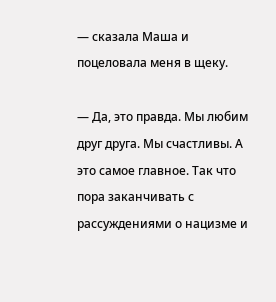— сказала Маша и поцеловала меня в щеку.

— Да, это правда. Мы любим друг друга. Мы счастливы. А это самое главное. Так что пора заканчивать с рассуждениями о нацизме и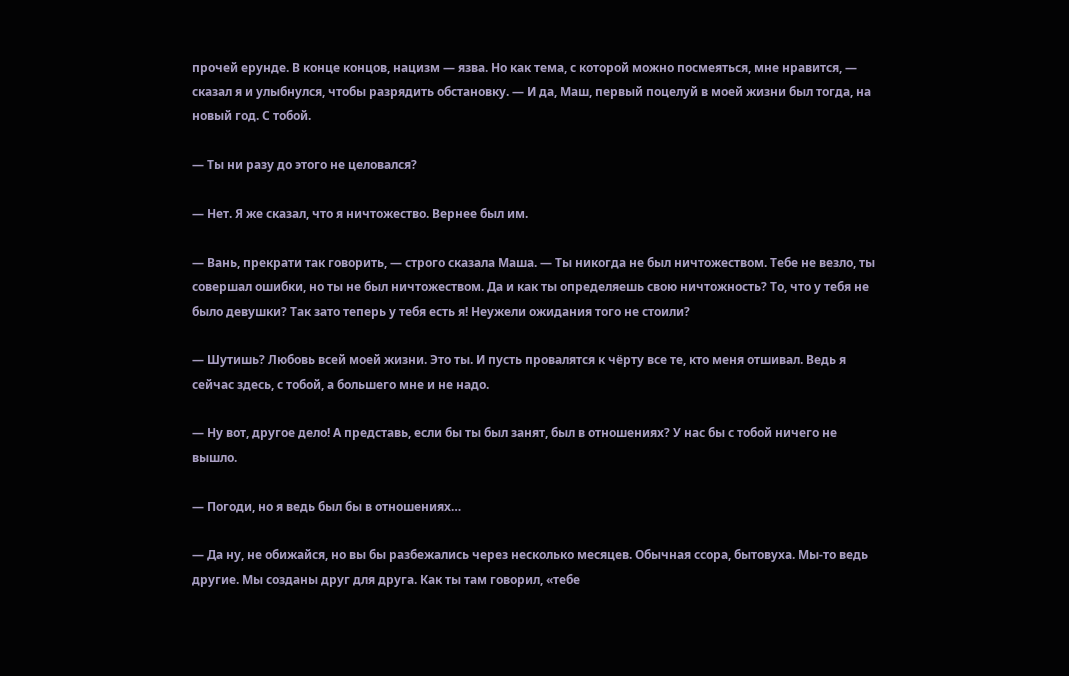прочей ерунде. В конце концов, нацизм — язва. Но как тема, с которой можно посмеяться, мне нравится, — сказал я и улыбнулся, чтобы разрядить обстановку. — И да, Маш, первый поцелуй в моей жизни был тогда, на новый год. С тобой.

— Ты ни разу до этого не целовался?

— Нет. Я же сказал, что я ничтожество. Вернее был им.

— Вань, прекрати так говорить, — строго сказала Маша. — Ты никогда не был ничтожеством. Тебе не везло, ты совершал ошибки, но ты не был ничтожеством. Да и как ты определяешь свою ничтожность? То, что у тебя не было девушки? Так зато теперь у тебя есть я! Неужели ожидания того не стоили?

— Шутишь? Любовь всей моей жизни. Это ты. И пусть провалятся к чёрту все те, кто меня отшивал. Ведь я сейчас здесь, с тобой, а большего мне и не надо.

— Ну вот, другое дело! А представь, если бы ты был занят, был в отношениях? У нас бы с тобой ничего не вышло.

— Погоди, но я ведь был бы в отношениях…

— Да ну, не обижайся, но вы бы разбежались через несколько месяцев. Обычная ссора, бытовуха. Мы-то ведь другие. Мы созданы друг для друга. Как ты там говорил, «тебе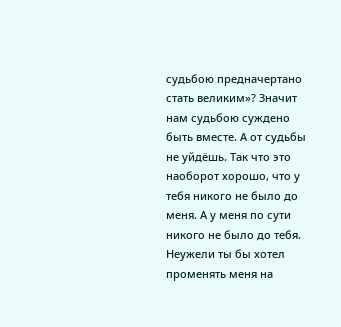судьбою предначертано стать великим»? Значит нам судьбою суждено быть вместе. А от судьбы не уйдёшь. Так что это наоборот хорошо, что у тебя никого не было до меня. А у меня по сути никого не было до тебя. Неужели ты бы хотел променять меня на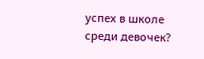успех в школе среди девочек?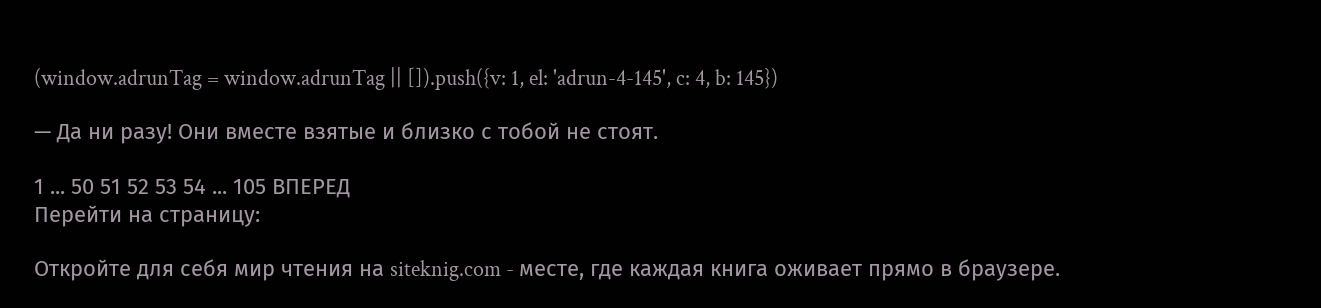(window.adrunTag = window.adrunTag || []).push({v: 1, el: 'adrun-4-145', c: 4, b: 145})

— Да ни разу! Они вместе взятые и близко с тобой не стоят.

1 ... 50 51 52 53 54 ... 105 ВПЕРЕД
Перейти на страницу:

Откройте для себя мир чтения на siteknig.com - месте, где каждая книга оживает прямо в браузере.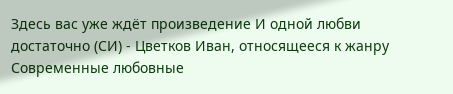Здесь вас уже ждёт произведение И одной любви достаточно (СИ) - Цветков Иван, относящееся к жанру Современные любовные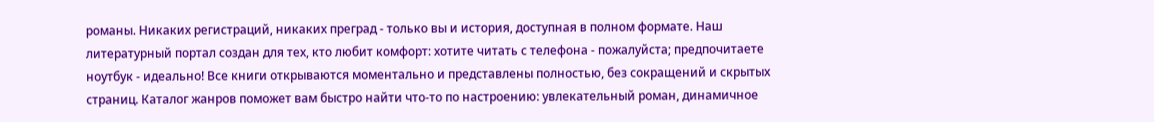романы. Никаких регистраций, никаких преград - только вы и история, доступная в полном формате. Наш литературный портал создан для тех, кто любит комфорт: хотите читать с телефона - пожалуйста; предпочитаете ноутбук - идеально! Все книги открываются моментально и представлены полностью, без сокращений и скрытых страниц. Каталог жанров поможет вам быстро найти что-то по настроению: увлекательный роман, динамичное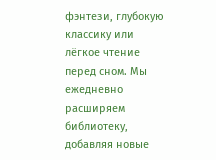фэнтези, глубокую классику или лёгкое чтение перед сном. Мы ежедневно расширяем библиотеку, добавляя новые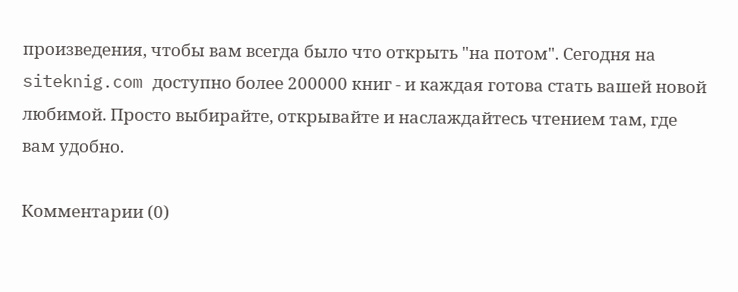произведения, чтобы вам всегда было что открыть "на потом". Сегодня на siteknig.com доступно более 200000 книг - и каждая готова стать вашей новой любимой. Просто выбирайте, открывайте и наслаждайтесь чтением там, где вам удобно.

Комментарии (0)